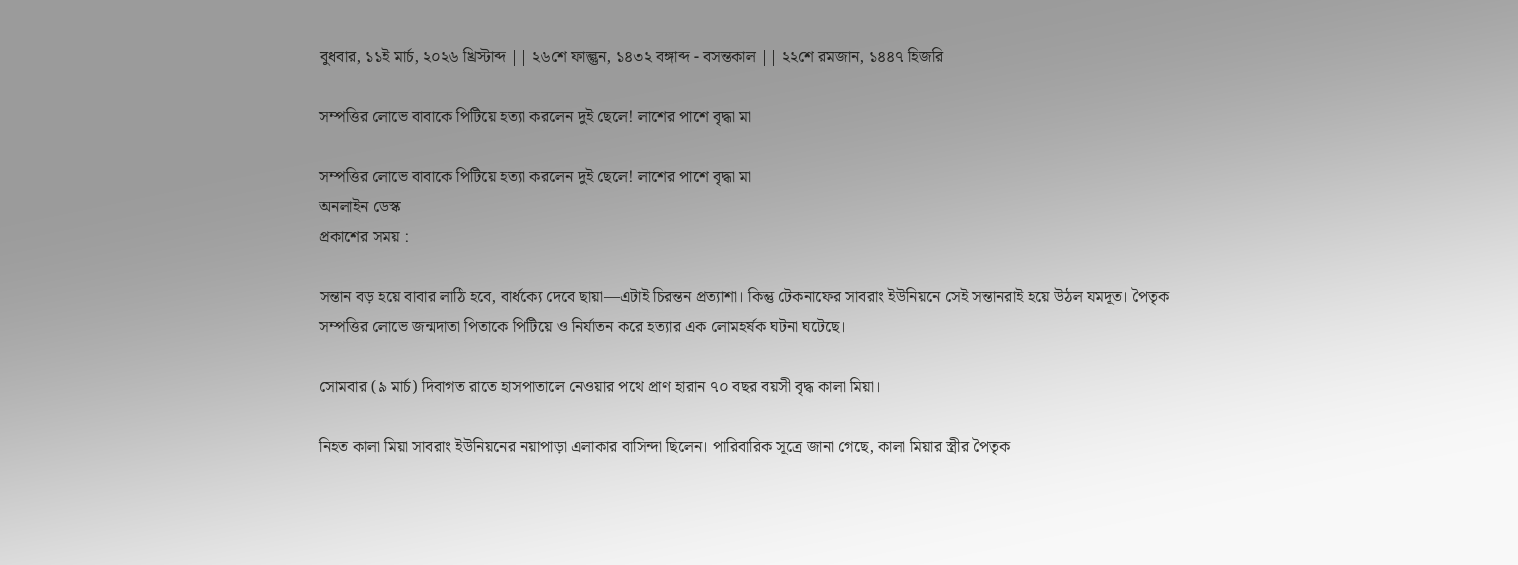বুধবার, ১১ই মার্চ, ২০২৬ খ্রিস্টাব্দ || ২৬শে ফাল্গুন, ১৪৩২ বঙ্গাব্দ - বসন্তকাল || ২২শে রমজান, ১৪৪৭ হিজরি

সম্পত্তির লোভে বাবাকে পিটিয়ে হত্যা করলেন দুই ছেলে! লাশের পাশে বৃদ্ধা মা

সম্পত্তির লোভে বাবাকে পিটিয়ে হত্যা করলেন দুই ছেলে! লাশের পাশে বৃদ্ধা মা
অনলাইন ডেস্ক
প্রকাশের সময় :

সন্তান বড় হয়ে বাবার লাঠি হবে, বার্ধক্যে দেবে ছায়া—এটাই চিরন্তন প্রত্যাশা। কিন্তু টেকনাফের সাবরাং ইউনিয়নে সেই সন্তানরাই হয়ে উঠল যমদূত। পৈতৃক সম্পত্তির লোভে জন্মদাতা পিতাকে পিটিয়ে ও নির্যাতন করে হত্যার এক লোমহর্ষক ঘটনা ঘটেছে।

সোমবার (৯ মার্চ) দিবাগত রাতে হাসপাতালে নেওয়ার পথে প্রাণ হারান ৭০ বছর বয়সী বৃদ্ধ কালা মিয়া।

নিহত কালা মিয়া সাবরাং ইউনিয়নের নয়াপাড়া এলাকার বাসিন্দা ছিলেন। পারিবারিক সূত্রে জানা গেছে, কালা মিয়ার স্ত্রীর পৈতৃক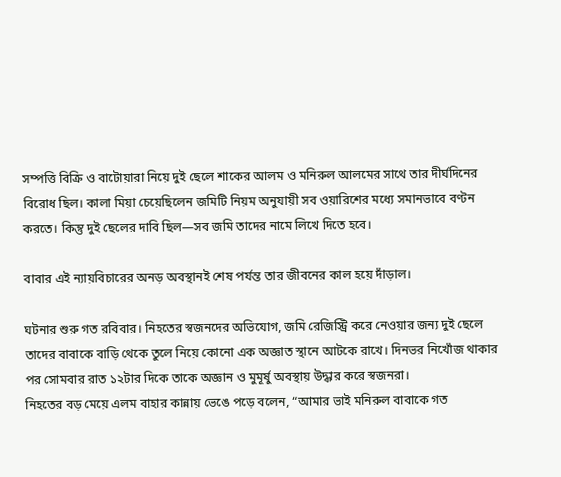সম্পত্তি বিক্রি ও বাটোয়ারা নিয়ে দুই ছেলে শাকের আলম ও মনিরুল আলমের সাথে তার দীর্ঘদিনের বিরোধ ছিল। কালা মিয়া চেয়েছিলেন জমিটি নিয়ম অনুযায়ী সব ওয়ারিশের মধ্যে সমানভাবে বণ্টন করতে। কিন্তু দুই ছেলের দাবি ছিল—সব জমি তাদের নামে লিখে দিতে হবে।

বাবার এই ন্যায়বিচারের অনড় অবস্থানই শেষ পর্যন্ত তার জীবনের কাল হয়ে দাঁড়াল।

ঘটনার শুরু গত রবিবার। নিহতের স্বজনদের অভিযোগ, জমি রেজিস্ট্রি করে নেওয়ার জন্য দুই ছেলে তাদের বাবাকে বাড়ি থেকে তুলে নিয়ে কোনো এক অজ্ঞাত স্থানে আটকে রাখে। দিনভর নিখোঁজ থাকার পর সোমবার রাত ১২টার দিকে তাকে অজ্ঞান ও মুমূর্ষু অবস্থায় উদ্ধার করে স্বজনরা।
নিহতের বড় মেয়ে এলম বাহার কান্নায় ভেঙে পড়ে বলেন, “আমার ভাই মনিরুল বাবাকে গত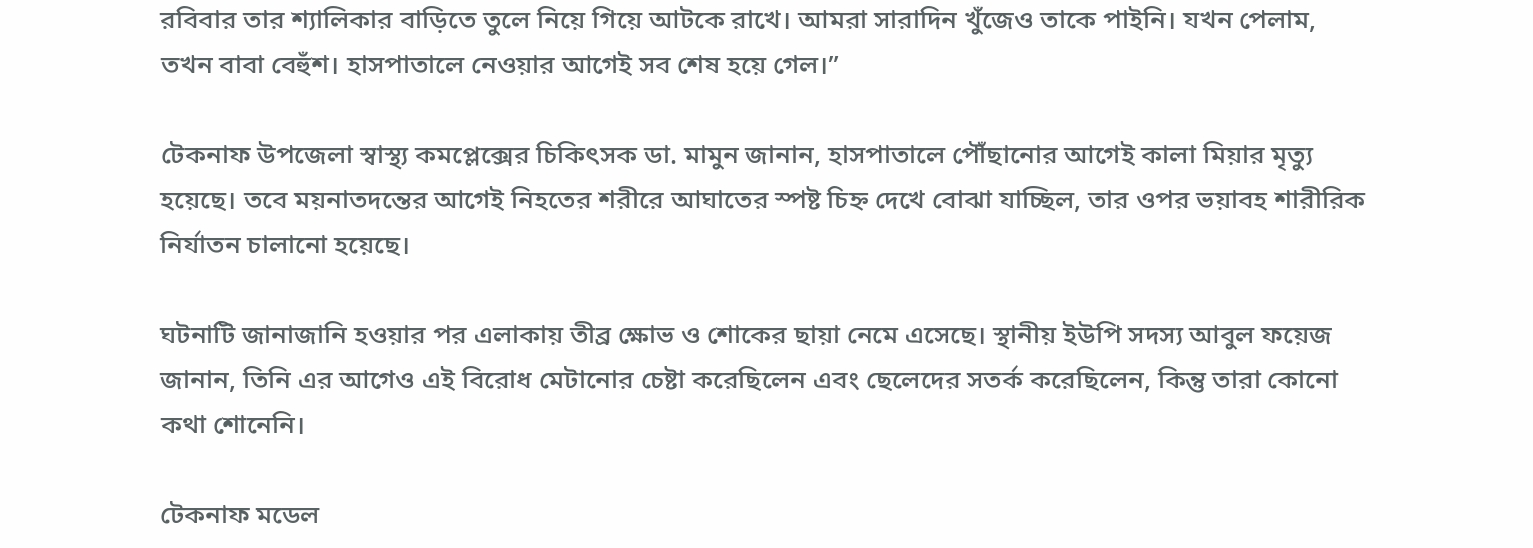রবিবার তার শ্যালিকার বাড়িতে তুলে নিয়ে গিয়ে আটকে রাখে। আমরা সারাদিন খুঁজেও তাকে পাইনি। যখন পেলাম, তখন বাবা বেহুঁশ। হাসপাতালে নেওয়ার আগেই সব শেষ হয়ে গেল।”

টেকনাফ উপজেলা স্বাস্থ্য কমপ্লেক্সের চিকিৎসক ডা. মামুন জানান, হাসপাতালে পৌঁছানোর আগেই কালা মিয়ার মৃত্যু হয়েছে। তবে ময়নাতদন্তের আগেই নিহতের শরীরে আঘাতের স্পষ্ট চিহ্ন দেখে বোঝা যাচ্ছিল, তার ওপর ভয়াবহ শারীরিক নির্যাতন চালানো হয়েছে।

ঘটনাটি জানাজানি হওয়ার পর এলাকায় তীব্র ক্ষোভ ও শোকের ছায়া নেমে এসেছে। স্থানীয় ইউপি সদস্য আবুল ফয়েজ জানান, তিনি এর আগেও এই বিরোধ মেটানোর চেষ্টা করেছিলেন এবং ছেলেদের সতর্ক করেছিলেন, কিন্তু তারা কোনো কথা শোনেনি।

টেকনাফ মডেল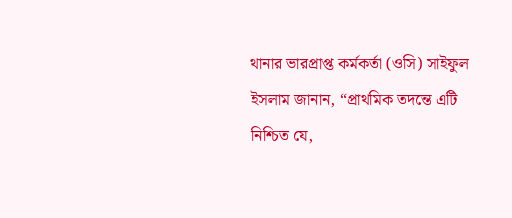থানার ভারপ্রাপ্ত কর্মকর্তা (ওসি) সাইফুল ইসলাম জানান, “প্রাথমিক তদন্তে এটি নিশ্চিত যে,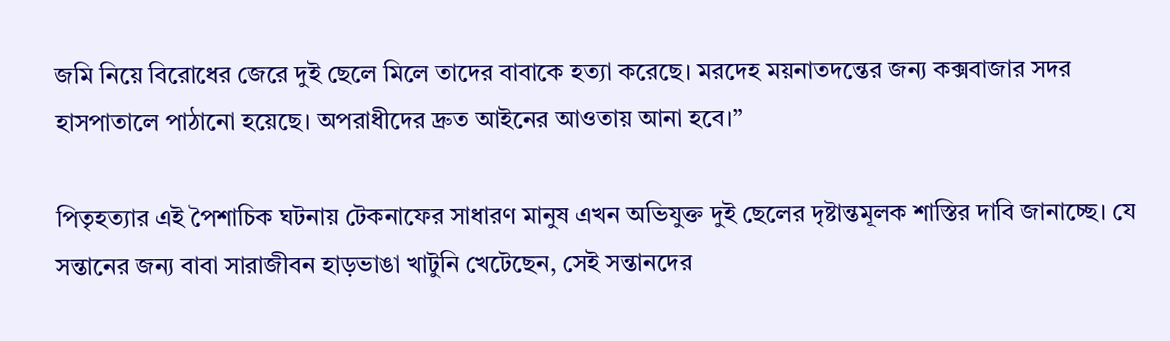জমি নিয়ে বিরোধের জেরে দুই ছেলে মিলে তাদের বাবাকে হত্যা করেছে। মরদেহ ময়নাতদন্তের জন্য কক্সবাজার সদর হাসপাতালে পাঠানো হয়েছে। অপরাধীদের দ্রুত আইনের আওতায় আনা হবে।”

পিতৃহত্যার এই পৈশাচিক ঘটনায় টেকনাফের সাধারণ মানুষ এখন অভিযুক্ত দুই ছেলের দৃষ্টান্তমূলক শাস্তির দাবি জানাচ্ছে। যে সন্তানের জন্য বাবা সারাজীবন হাড়ভাঙা খাটুনি খেটেছেন, সেই সন্তানদের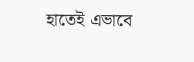হাতেই এভাবে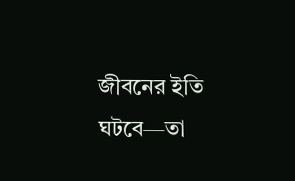জীবনের ইতি ঘটবে—তা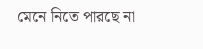মেনে নিতে পারছে না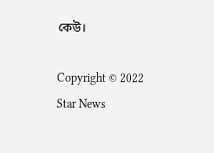কেউ।

Copyright © 2022 Star News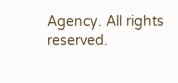Agency. All rights reserved.